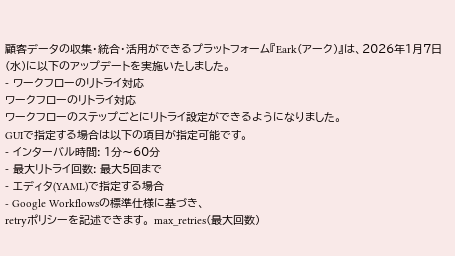顧客データの収集・統合・活用ができるプラットフォーム『Eark(アーク)』は、2026年1月7日(水)に以下のアップデートを実施いたしました。
- ワークフローのリトライ対応
ワークフローのリトライ対応
ワークフローのステップごとにリトライ設定ができるようになりました。
GUIで指定する場合は以下の項目が指定可能です。
- インターバル時間: 1分〜60分
- 最大リトライ回数: 最大5回まで
- エディタ(YAML)で指定する場合
- Google Workflowsの標準仕様に基づき、
retryポリシーを記述できます。 max_retries(最大回数)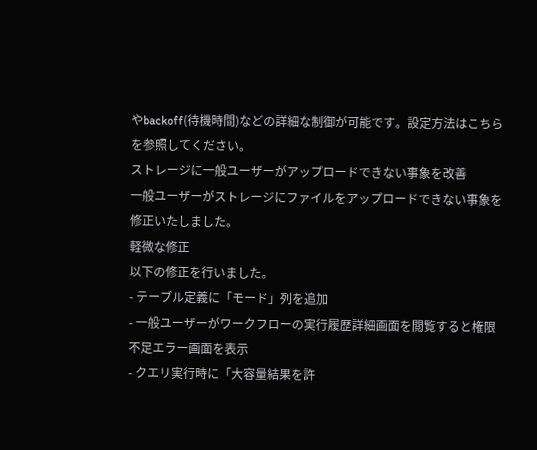やbackoff(待機時間)などの詳細な制御が可能です。設定方法はこちらを参照してください。
ストレージに一般ユーザーがアップロードできない事象を改善
一般ユーザーがストレージにファイルをアップロードできない事象を修正いたしました。
軽微な修正
以下の修正を行いました。
- テーブル定義に「モード」列を追加
- 一般ユーザーがワークフローの実行履歴詳細画面を閲覧すると権限不足エラー画面を表示
- クエリ実行時に「大容量結果を許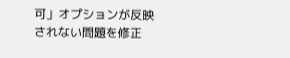可」オプションが反映されない問題を修正